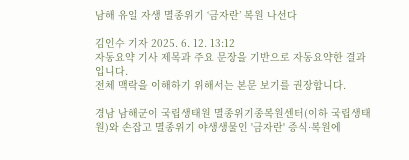남해 유일 자생 멸종위기 ‘금자란’ 복원 나선다

김인수 기자 2025. 6. 12. 13:12
자동요약 기사 제목과 주요 문장을 기반으로 자동요약한 결과입니다.
전체 맥락을 이해하기 위해서는 본문 보기를 권장합니다.

경남 남해군이 국립생태원 멸종위기종복원센터(이하 국립생태원)와 손잡고 멸종위기 야생생물인 '금자란' 증식·복원에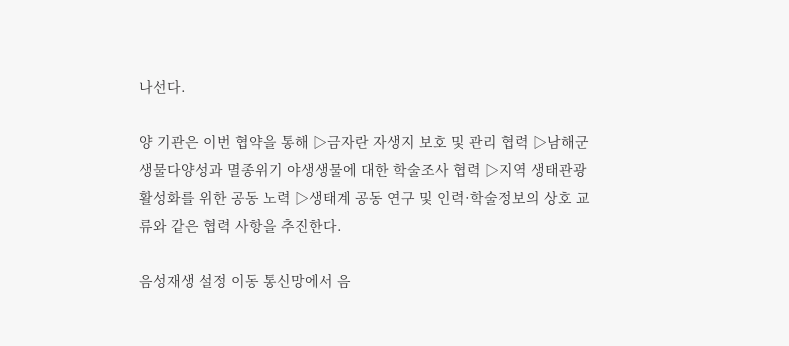나선다.

양 기관은 이번 협약을 통해 ▷금자란 자생지 보호 및 관리 협력 ▷남해군 생물다양성과 멸종위기 야생생물에 대한 학술조사 협력 ▷지역 생태관광 활성화를 위한 공동 노력 ▷생태계 공동 연구 및 인력·학술정보의 상호 교류와 같은 협력 사항을 추진한다.

음성재생 설정 이동 통신망에서 음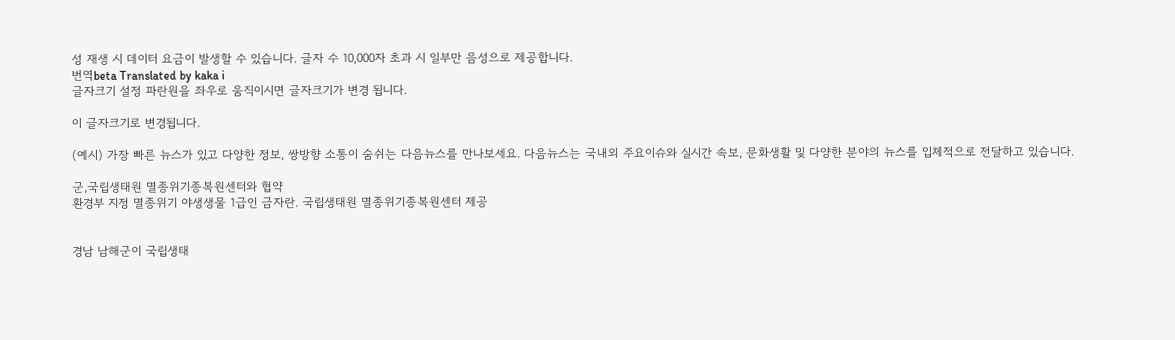성 재생 시 데이터 요금이 발생할 수 있습니다. 글자 수 10,000자 초과 시 일부만 음성으로 제공합니다.
번역beta Translated by kaka i
글자크기 설정 파란원을 좌우로 움직이시면 글자크기가 변경 됩니다.

이 글자크기로 변경됩니다.

(예시) 가장 빠른 뉴스가 있고 다양한 정보, 쌍방향 소통이 숨쉬는 다음뉴스를 만나보세요. 다음뉴스는 국내외 주요이슈와 실시간 속보, 문화생활 및 다양한 분야의 뉴스를 입체적으로 전달하고 있습니다.

군,국립생태원 멸종위기종복원센터와 협약
환경부 지정 멸종위기 야생생물 1급인 금자란. 국립생태원 멸종위기종복원센터 제공


경남 남해군이 국립생태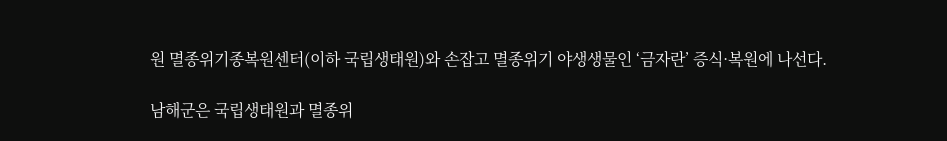원 멸종위기종복원센터(이하 국립생태원)와 손잡고 멸종위기 야생생물인 ‘금자란’ 증식·복원에 나선다.

남해군은 국립생태원과 멸종위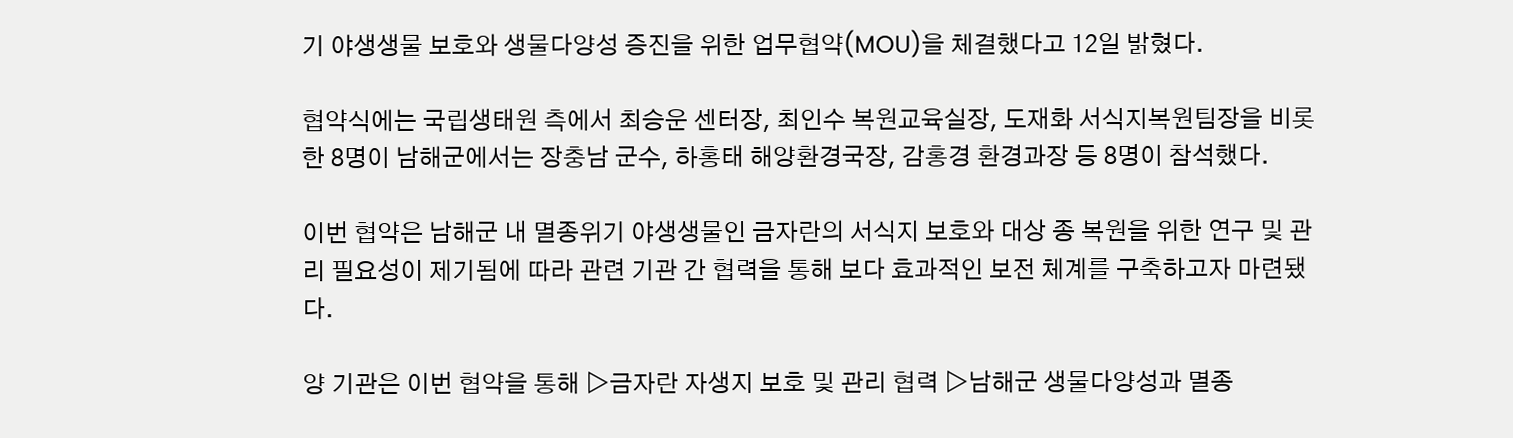기 야생생물 보호와 생물다양성 증진을 위한 업무협약(MOU)을 체결했다고 12일 밝혔다.

협약식에는 국립생태원 측에서 최승운 센터장, 최인수 복원교육실장, 도재화 서식지복원팀장을 비롯한 8명이 남해군에서는 장충남 군수, 하홍태 해양환경국장, 감홍경 환경과장 등 8명이 참석했다.

이번 협약은 남해군 내 멸종위기 야생생물인 금자란의 서식지 보호와 대상 종 복원을 위한 연구 및 관리 필요성이 제기됨에 따라 관련 기관 간 협력을 통해 보다 효과적인 보전 체계를 구축하고자 마련됐다.

양 기관은 이번 협약을 통해 ▷금자란 자생지 보호 및 관리 협력 ▷남해군 생물다양성과 멸종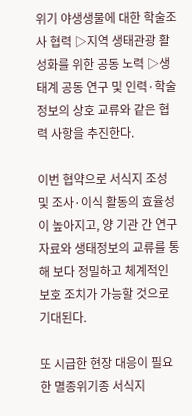위기 야생생물에 대한 학술조사 협력 ▷지역 생태관광 활성화를 위한 공동 노력 ▷생태계 공동 연구 및 인력·학술정보의 상호 교류와 같은 협력 사항을 추진한다.

이번 협약으로 서식지 조성 및 조사·이식 활동의 효율성이 높아지고, 양 기관 간 연구자료와 생태정보의 교류를 통해 보다 정밀하고 체계적인 보호 조치가 가능할 것으로 기대된다.

또 시급한 현장 대응이 필요한 멸종위기종 서식지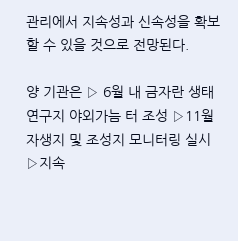관리에서 지속성과 신속성을 확보할 수 있을 것으로 전망된다.

양 기관은 ▷ 6월 내 금자란 생태연구지 야외가늠 터 조성 ▷11월 자생지 및 조성지 모니터링 실시 ▷지속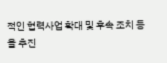적인 협력사업 확대 및 후속 조치 등을 추진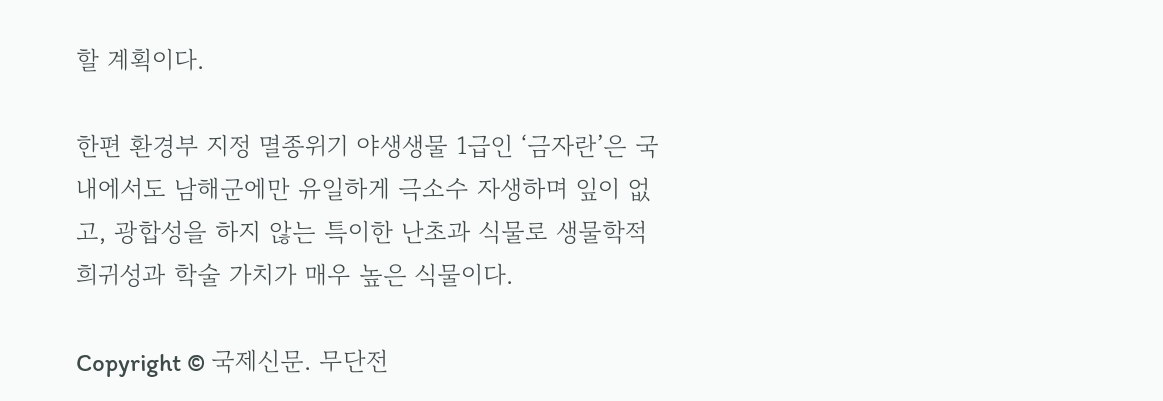할 계획이다.

한편 환경부 지정 멸종위기 야생생물 1급인 ‘금자란’은 국내에서도 남해군에만 유일하게 극소수 자생하며 잎이 없고, 광합성을 하지 않는 특이한 난초과 식물로 생물학적 희귀성과 학술 가치가 매우 높은 식물이다.

Copyright © 국제신문. 무단전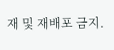재 및 재배포 금지.